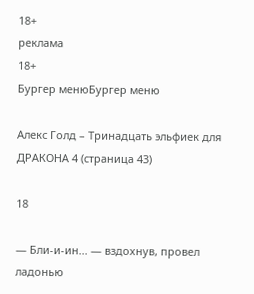18+
реклама
18+
Бургер менюБургер меню

Алекс Голд – Тринадцать эльфиек для ДРАКОНА 4 (страница 43)

18

— Бли-и-ин... — вздохнув, провел ладонью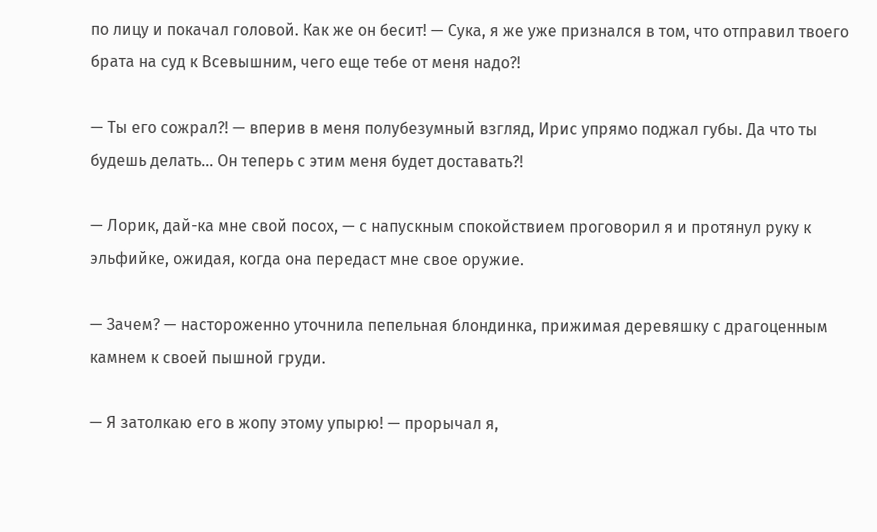по лицу и покачал головой. Как же он бесит! — Сука, я же уже признался в том, что отправил твоего брата на суд к Всевышним, чего еще тебе от меня надо?!

— Ты его сожрал?! — вперив в меня полубезумный взгляд, Ирис упрямо поджал губы. Да что ты будешь делать... Он теперь с этим меня будет доставать?!

— Лорик, дай-ка мне свой посох, — с напускным спокойствием проговорил я и протянул руку к эльфийке, ожидая, когда она передаст мне свое оружие.

— Зачем? — настороженно уточнила пепельная блондинка, прижимая деревяшку с драгоценным камнем к своей пышной груди.

— Я затолкаю его в жопу этому упырю! — прорычал я,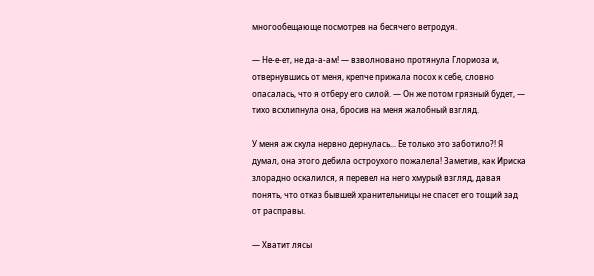многообещающе посмотрев на бесячего ветродуя.

— Не-е-ет, не да-а-ам! — взволновано протянула Глориоза и, отвернувшись от меня, крепче прижала посох к себе, словно опасалась, что я отберу его силой. — Он же потом грязный будет, — тихо всхлипнула она, бросив на меня жалобный взгляд.

У меня аж скула нервно дернулась... Ее только это заботило?! Я думал, она этого дебила остроухого пожалела! Заметив, как Ириска злорадно оскалился, я перевел на него хмурый взгляд, давая понять, что отказ бывшей хранительницы не спасет его тощий зад от расправы.

— Хватит лясы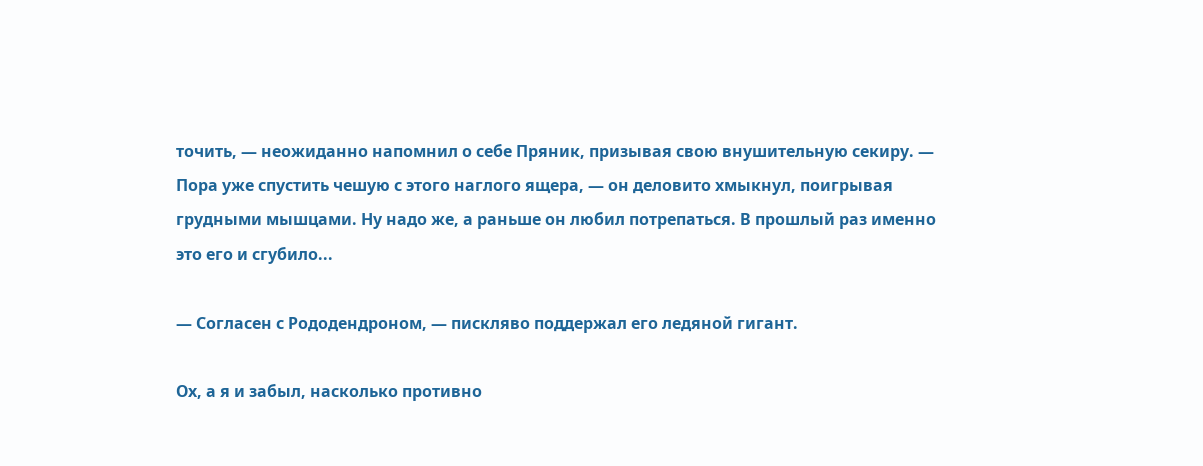точить, — неожиданно напомнил о себе Пряник, призывая свою внушительную секиру. — Пора уже спустить чешую с этого наглого ящера, — он деловито хмыкнул, поигрывая грудными мышцами. Ну надо же, а раньше он любил потрепаться. В прошлый раз именно это его и сгубило...

— Согласен с Рододендроном, — пискляво поддержал его ледяной гигант.

Ох, а я и забыл, насколько противно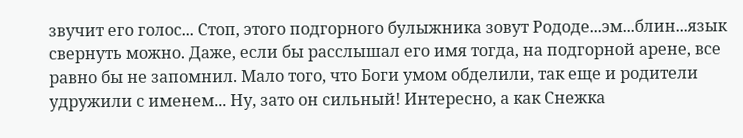звучит его голос... Стоп, этого подгорного булыжника зовут Рододе...эм...блин...язык свернуть можно. Даже, если бы расслышал его имя тогда, на подгорной арене, все равно бы не запомнил. Мало того, что Боги умом обделили, так еще и родители удружили с именем... Ну, зато он сильный! Интересно, а как Снежка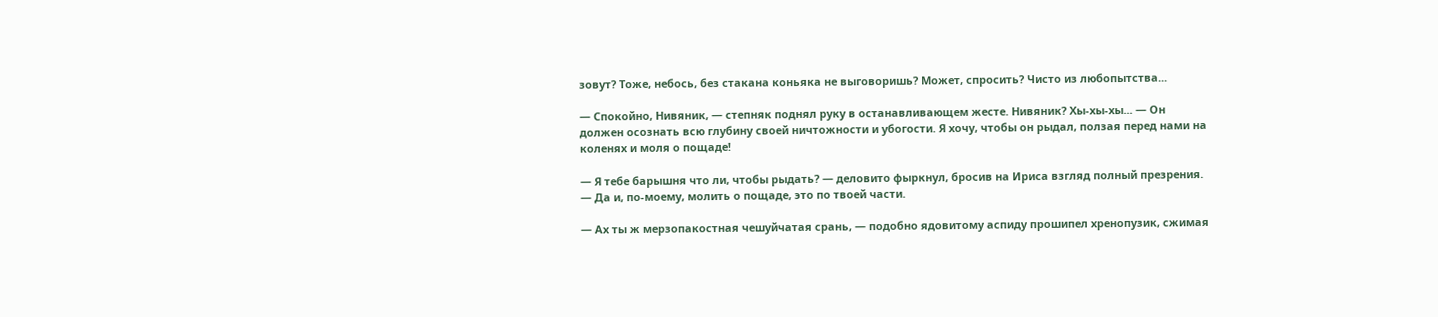зовут? Тоже, небось, без стакана коньяка не выговоришь? Может, спросить? Чисто из любопытства...

— Спокойно, Нивяник, — степняк поднял руку в останавливающем жесте. Нивяник? Хы-хы-хы... — Он должен осознать всю глубину своей ничтожности и убогости. Я хочу, чтобы он рыдал, ползая перед нами на коленях и моля о пощаде!

— Я тебе барышня что ли, чтобы рыдать? — деловито фыркнул, бросив на Ириса взгляд полный презрения. — Да и, по-моему, молить о пощаде, это по твоей части.

— Ах ты ж мерзопакостная чешуйчатая срань, — подобно ядовитому аспиду прошипел хренопузик, сжимая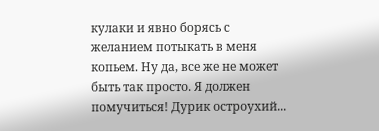кулаки и явно борясь с желанием потыкать в меня копьем. Ну да, все же не может быть так просто. Я должен помучиться! Дурик остроухий...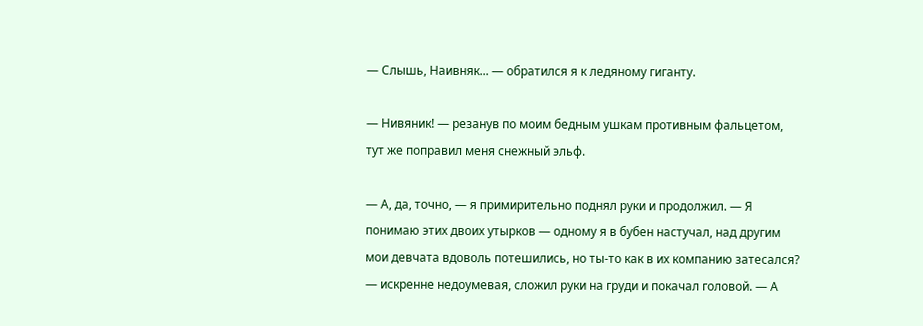— Слышь, Наивняк... — обратился я к ледяному гиганту.

— Нивяник! — резанув по моим бедным ушкам противным фальцетом, тут же поправил меня снежный эльф.

— А, да, точно, — я примирительно поднял руки и продолжил. — Я понимаю этих двоих утырков — одному я в бубен настучал, над другим мои девчата вдоволь потешились, но ты-то как в их компанию затесался? — искренне недоумевая, сложил руки на груди и покачал головой. — А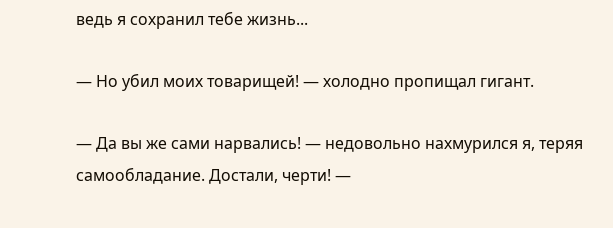ведь я сохранил тебе жизнь...

— Но убил моих товарищей! — холодно пропищал гигант.

— Да вы же сами нарвались! — недовольно нахмурился я, теряя самообладание. Достали, черти! —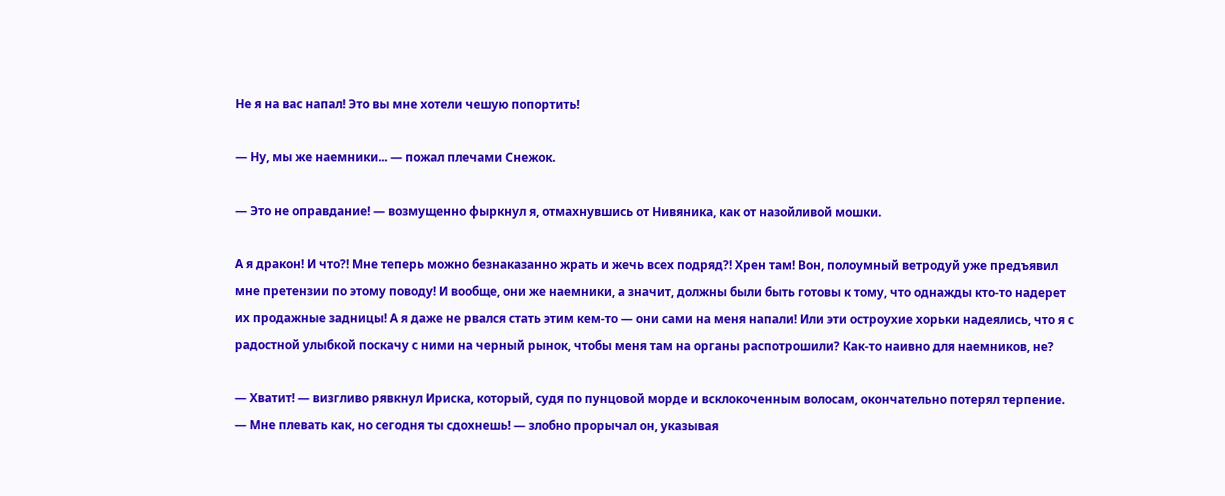Не я на вас напал! Это вы мне хотели чешую попортить!

— Ну, мы же наемники... — пожал плечами Снежок.

— Это не оправдание! — возмущенно фыркнул я, отмахнувшись от Нивяника, как от назойливой мошки.

А я дракон! И что?! Мне теперь можно безнаказанно жрать и жечь всех подряд?! Хрен там! Вон, полоумный ветродуй уже предъявил мне претензии по этому поводу! И вообще, они же наемники, а значит, должны были быть готовы к тому, что однажды кто-то надерет их продажные задницы! А я даже не рвался стать этим кем-то — они сами на меня напали! Или эти остроухие хорьки надеялись, что я с радостной улыбкой поскачу с ними на черный рынок, чтобы меня там на органы распотрошили? Как-то наивно для наемников, не?

— Хватит! — визгливо рявкнул Ириска, который, судя по пунцовой морде и всклокоченным волосам, окончательно потерял терпение. — Мне плевать как, но сегодня ты сдохнешь! — злобно прорычал он, указывая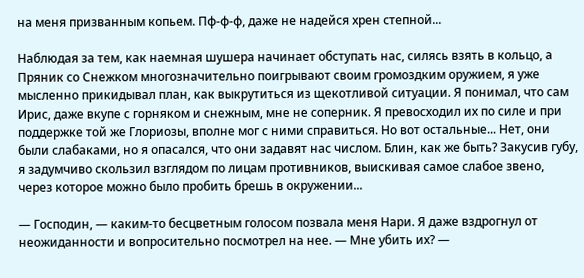на меня призванным копьем. Пф-ф-ф, даже не надейся хрен степной...

Наблюдая за тем, как наемная шушера начинает обступать нас, силясь взять в кольцо, а Пряник со Снежком многозначительно поигрывают своим громоздким оружием, я уже мысленно прикидывал план, как выкрутиться из щекотливой ситуации. Я понимал, что сам Ирис, даже вкупе с горняком и снежным, мне не соперник. Я превосходил их по силе и при поддержке той же Глориозы, вполне мог с ними справиться. Но вот остальные... Нет, они были слабаками, но я опасался, что они задавят нас числом. Блин, как же быть? Закусив губу, я задумчиво скользил взглядом по лицам противников, выискивая самое слабое звено, через которое можно было пробить брешь в окружении...

— Господин, — каким-то бесцветным голосом позвала меня Нари. Я даже вздрогнул от неожиданности и вопросительно посмотрел на нее. — Мне убить их? —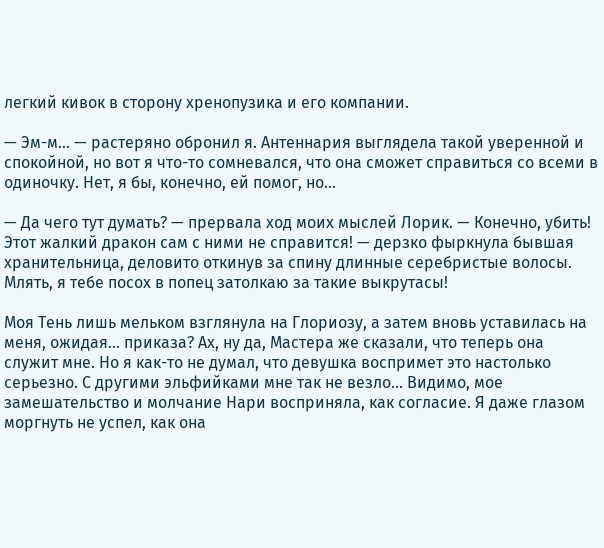легкий кивок в сторону хренопузика и его компании.

— Эм-м... — растеряно обронил я. Антеннария выглядела такой уверенной и спокойной, но вот я что-то сомневался, что она сможет справиться со всеми в одиночку. Нет, я бы, конечно, ей помог, но...

— Да чего тут думать? — прервала ход моих мыслей Лорик. — Конечно, убить! Этот жалкий дракон сам с ними не справится! — дерзко фыркнула бывшая хранительница, деловито откинув за спину длинные серебристые волосы. Млять, я тебе посох в попец затолкаю за такие выкрутасы!

Моя Тень лишь мельком взглянула на Глориозу, а затем вновь уставилась на меня, ожидая... приказа? Ах, ну да, Мастера же сказали, что теперь она служит мне. Но я как-то не думал, что девушка воспримет это настолько серьезно. С другими эльфийками мне так не везло... Видимо, мое замешательство и молчание Нари восприняла, как согласие. Я даже глазом моргнуть не успел, как она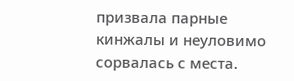призвала парные кинжалы и неуловимо сорвалась с места.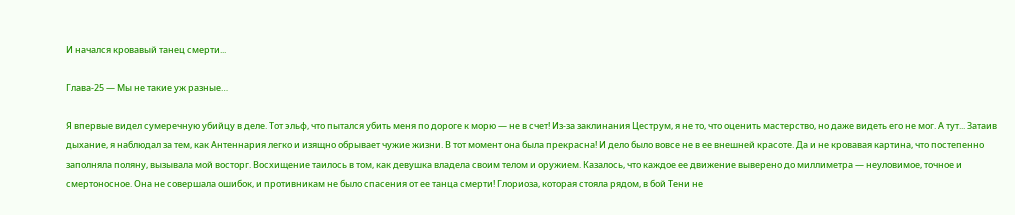И начался кровавый танец смерти...

Глава-25 — Мы не такие уж разные…

Я впервые видел сумеречную убийцу в деле. Тот эльф, что пытался убить меня по дороге к морю — не в счет! Из-за заклинания Цеструм, я не то, что оценить мастерство, но даже видеть его не мог. А тут... Затаив дыхание, я наблюдал за тем, как Антеннария легко и изящно обрывает чужие жизни. В тот момент она была прекрасна! И дело было вовсе не в ее внешней красоте. Да и не кровавая картина, что постепенно заполняла поляну, вызывала мой восторг. Восхищение таилось в том, как девушка владела своим телом и оружием. Казалось, что каждое ее движение выверено до миллиметра — неуловимое, точное и смертоносное. Она не совершала ошибок, и противникам не было спасения от ее танца смерти! Глориоза, которая стояла рядом, в бой Тени не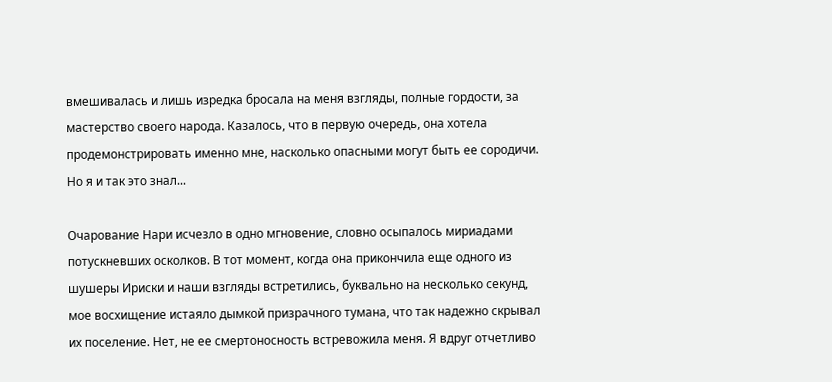вмешивалась и лишь изредка бросала на меня взгляды, полные гордости, за мастерство своего народа. Казалось, что в первую очередь, она хотела продемонстрировать именно мне, насколько опасными могут быть ее сородичи. Но я и так это знал...

Очарование Нари исчезло в одно мгновение, словно осыпалось мириадами потускневших осколков. В тот момент, когда она прикончила еще одного из шушеры Ириски и наши взгляды встретились, буквально на несколько секунд, мое восхищение истаяло дымкой призрачного тумана, что так надежно скрывал их поселение. Нет, не ее смертоносность встревожила меня. Я вдруг отчетливо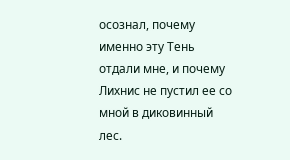осознал, почему именно эту Тень отдали мне, и почему Лихнис не пустил ее со мной в диковинный лес.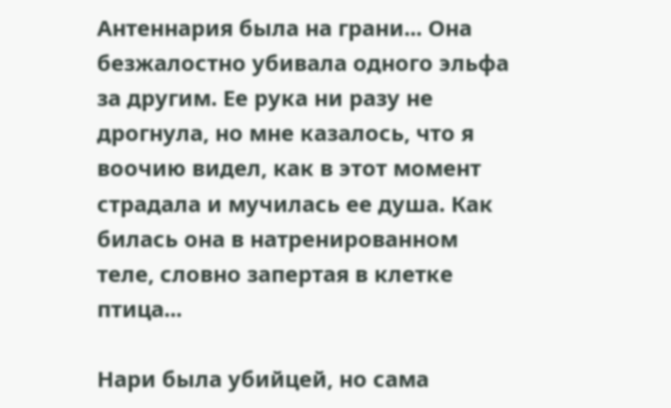Антеннария была на грани... Она безжалостно убивала одного эльфа за другим. Ее рука ни разу не дрогнула, но мне казалось, что я воочию видел, как в этот момент страдала и мучилась ее душа. Как билась она в натренированном теле, словно запертая в клетке птица...

Нари была убийцей, но сама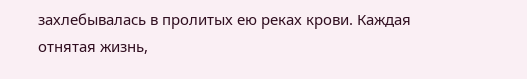захлебывалась в пролитых ею реках крови. Каждая отнятая жизнь,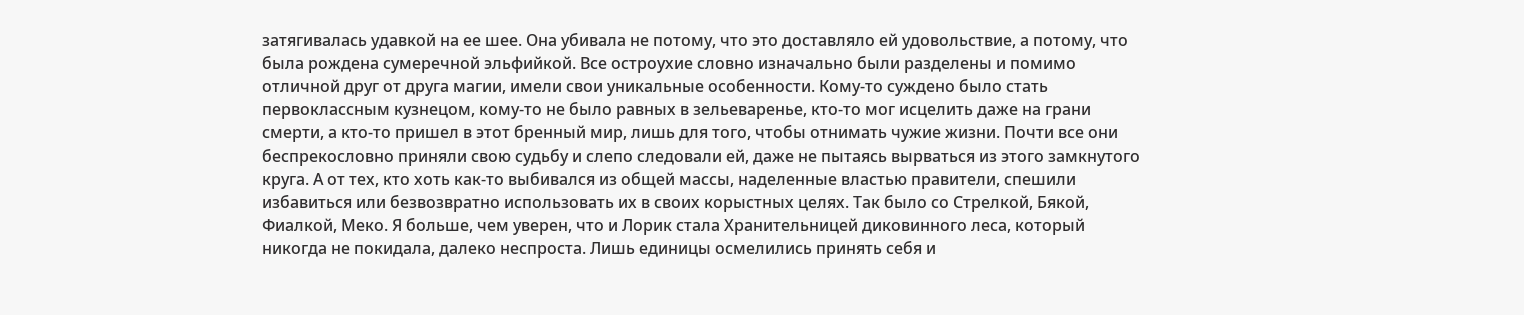затягивалась удавкой на ее шее. Она убивала не потому, что это доставляло ей удовольствие, а потому, что была рождена сумеречной эльфийкой. Все остроухие словно изначально были разделены и помимо отличной друг от друга магии, имели свои уникальные особенности. Кому-то суждено было стать первоклассным кузнецом, кому-то не было равных в зельеваренье, кто-то мог исцелить даже на грани смерти, а кто-то пришел в этот бренный мир, лишь для того, чтобы отнимать чужие жизни. Почти все они беспрекословно приняли свою судьбу и слепо следовали ей, даже не пытаясь вырваться из этого замкнутого круга. А от тех, кто хоть как-то выбивался из общей массы, наделенные властью правители, спешили избавиться или безвозвратно использовать их в своих корыстных целях. Так было со Стрелкой, Бякой, Фиалкой, Меко. Я больше, чем уверен, что и Лорик стала Хранительницей диковинного леса, который никогда не покидала, далеко неспроста. Лишь единицы осмелились принять себя и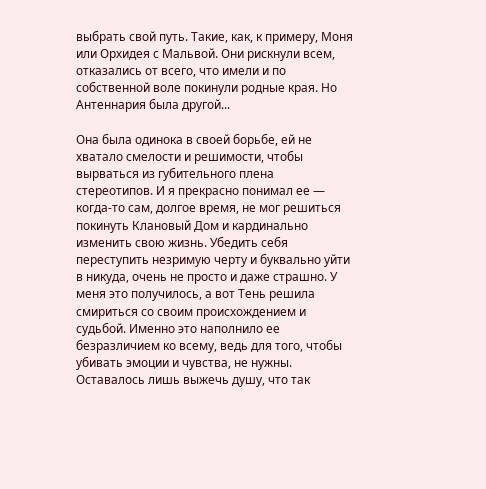выбрать свой путь. Такие, как, к примеру, Моня или Орхидея с Мальвой. Они рискнули всем, отказались от всего, что имели и по собственной воле покинули родные края. Но Антеннария была другой...

Она была одинока в своей борьбе, ей не хватало смелости и решимости, чтобы вырваться из губительного плена стереотипов. И я прекрасно понимал ее — когда-то сам, долгое время, не мог решиться покинуть Клановый Дом и кардинально изменить свою жизнь. Убедить себя переступить незримую черту и буквально уйти в никуда, очень не просто и даже страшно. У меня это получилось, а вот Тень решила смириться со своим происхождением и судьбой. Именно это наполнило ее безразличием ко всему, ведь для того, чтобы убивать эмоции и чувства, не нужны. Оставалось лишь выжечь душу, что так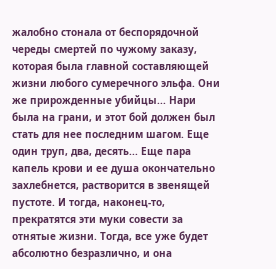жалобно стонала от беспорядочной череды смертей по чужому заказу, которая была главной составляющей жизни любого сумеречного эльфа. Они же прирожденные убийцы... Нари была на грани, и этот бой должен был стать для нее последним шагом. Еще один труп, два, десять... Еще пара капель крови и ее душа окончательно захлебнется, растворится в звенящей пустоте. И тогда, наконец-то, прекратятся эти муки совести за отнятые жизни. Тогда, все уже будет абсолютно безразлично, и она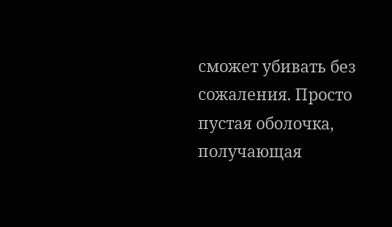сможет убивать без сожаления. Просто пустая оболочка, получающая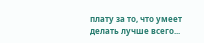плату за то, что умеет делать лучше всего...